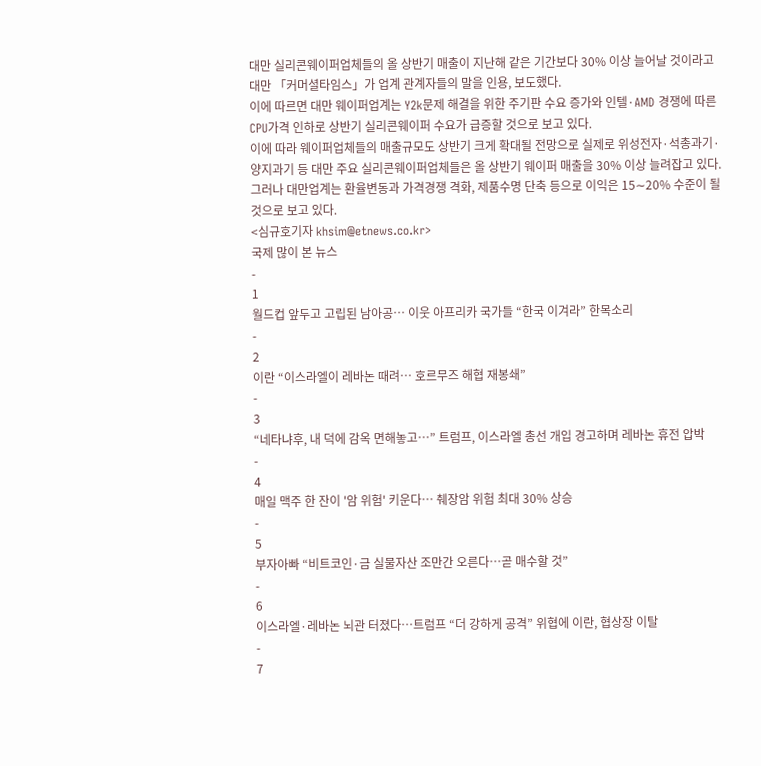대만 실리콘웨이퍼업체들의 올 상반기 매출이 지난해 같은 기간보다 30% 이상 늘어날 것이라고 대만 「커머셜타임스」가 업계 관계자들의 말을 인용, 보도했다.
이에 따르면 대만 웨이퍼업계는 Y2k문제 해결을 위한 주기판 수요 증가와 인텔·AMD 경쟁에 따른 CPU가격 인하로 상반기 실리콘웨이퍼 수요가 급증할 것으로 보고 있다.
이에 따라 웨이퍼업체들의 매출규모도 상반기 크게 확대될 전망으로 실제로 위성전자·석총과기·양지과기 등 대만 주요 실리콘웨이퍼업체들은 올 상반기 웨이퍼 매출을 30% 이상 늘려잡고 있다.
그러나 대만업계는 환율변동과 가격경쟁 격화, 제품수명 단축 등으로 이익은 15∼20% 수준이 될 것으로 보고 있다.
<심규호기자 khsim@etnews.co.kr>
국제 많이 본 뉴스
-
1
월드컵 앞두고 고립된 남아공… 이웃 아프리카 국가들 “한국 이겨라” 한목소리
-
2
이란 “이스라엘이 레바논 때려… 호르무즈 해협 재봉쇄”
-
3
“네타냐후, 내 덕에 감옥 면해놓고…” 트럼프, 이스라엘 총선 개입 경고하며 레바논 휴전 압박
-
4
매일 맥주 한 잔이 '암 위험' 키운다… 췌장암 위험 최대 30% 상승
-
5
부자아빠 “비트코인·금 실물자산 조만간 오른다…곧 매수할 것”
-
6
이스라엘·레바논 뇌관 터졌다…트럼프 “더 강하게 공격” 위협에 이란, 협상장 이탈
-
7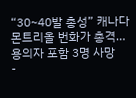“30~40발 총성” 캐나다 몬트리올 번화가 총격… 용의자 포함 3명 사망
-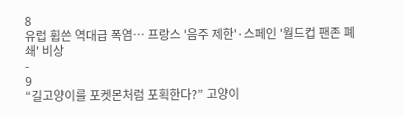8
유럽 휩쓴 역대급 폭염… 프랑스 '음주 제한'·스페인 '월드컵 팬존 폐쇄' 비상
-
9
“길고양이를 포켓몬처럼 포획한다?” 고양이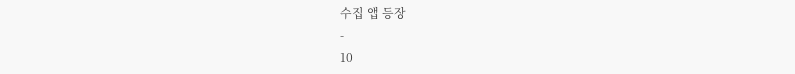수집 앱 등장
-
10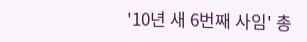'10년 새 6번째 사임' 총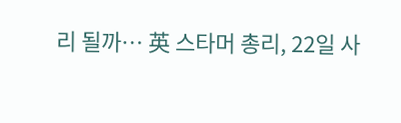리 될까… 英 스타머 총리, 22일 사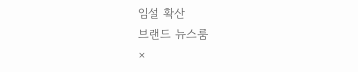임설 확산
브랜드 뉴스룸
×